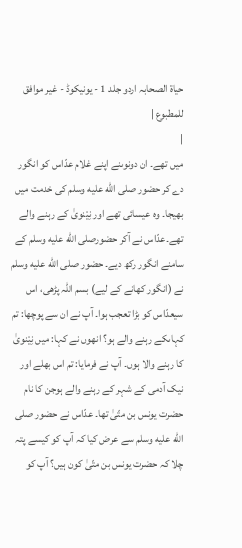حیاۃ الصحابہ اردو جلد 1 - یونیکوڈ - غیر موافق للمطبوع |
|
میں تھے۔ ان دونوںنے اپنے غلام عدّاس کو انگور دے کر حضور صلى الله عليه وسلم کی خدمت میں بھیجا۔ وہ عیسائی تھے اور نِیْنویٰ کے رہنے والے تھے۔عدّاس نے آکر حضورصلى الله عليه وسلم کے سامنے انگور رکھ دیے۔ حضور صلى الله عليه وسلم نے (انگور کھانے کے لیے) بسم اللہ پڑھی، اس سیعدّاس کو بڑا تعجب ہوا۔ آپ نے ان سے پوچھا: تم کہاںکے رہنے والے ہو؟ انھوں نے کہا: میں نِیْنویٰ کا رہنے والا ہوں۔ آپ نے فرمایا: تم اس بھلے اور نیک آدمی کے شہر کے رہنے والے ہوجن کا نام حضرت یونس بن متّیٰ تھا۔ عدّاس نے حضور صلى الله عليه وسلم سے عرض کیا کہ آپ کو کیسے پتہ چلا کہ حضرت یونس بن متّیٰ کون ہیں؟ آپ کو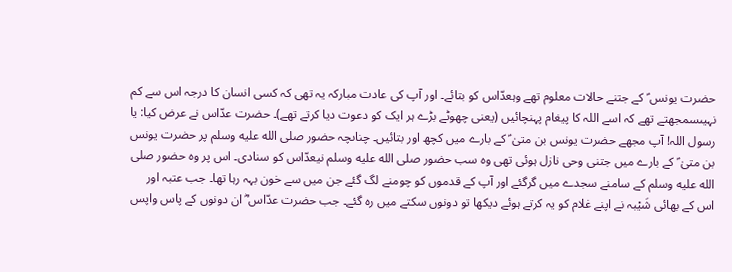حضرت یونس ؑ کے جتنے حالات معلوم تھے وہعدّاس کو بتائے۔ اور آپ کی عادت مبارکہ یہ تھی کہ کسی انسان کا درجہ اس سے کم نہیںسمجھتے تھے کہ اسے اللہ کا پیغام پہنچائیں (یعنی چھوٹے بڑے ہر ایک کو دعوت دیا کرتے تھے)۔ حضرت عدّاس نے عرض کیا: یا رسول اللہ! آپ مجھے حضرت یونس بن متیٰ ؑ کے بارے میں کچھ اور بتائیں۔ چناںچہ حضور صلى الله عليه وسلم پر حضرت یونس بن متیٰ ؑ کے بارے میں جتنی وحی نازل ہوئی تھی وہ سب حضور صلى الله عليه وسلم نیعدّاس کو سنادی۔ اس پر وہ حضور صلى الله عليه وسلم کے سامنے سجدے میں گرگئے اور آپ کے قدموں کو چومنے لگ گئے جن میں سے خون بہہ رہا تھا۔ جب عتبہ اور اس کے بھائی شَیْبہ نے اپنے غلام کو یہ کرتے ہوئے دیکھا تو دونوں سکتے میں رہ گئے۔ جب حضرت عدّاس ؓ ان دونوں کے پاس واپس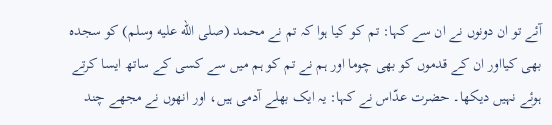آئے تو ان دونوں نے ان سے کہا: تم کو کیا ہوا کہ تم نے محمد (صلى الله عليه وسلم) کو سجدہ بھی کیااور ان کے قدموں کو بھی چوما اور ہم نے تم کو ہم میں سے کسی کے ساتھ ایسا کرتے ہوئے نہیں دیکھا۔ حضرت عدّاس نے کہا: یہ ایک بھلے آدمی ہیں، اور انھوں نے مجھے چند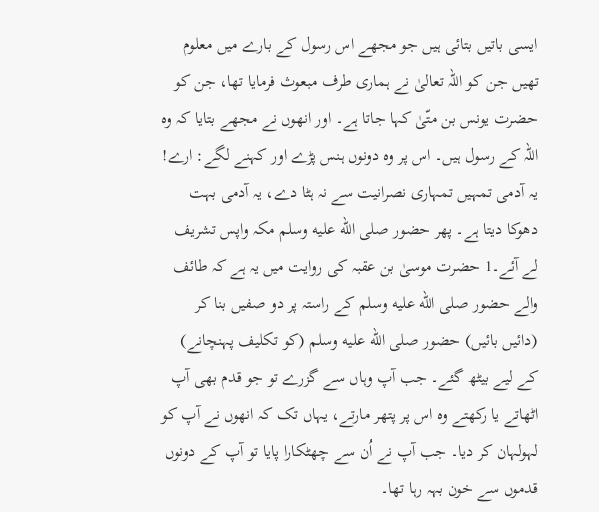ایسی باتیں بتائی ہیں جو مجھے اس رسول کے بارے میں معلوم تھیں جن کو اللہ تعالیٰ نے ہماری طرف مبعوث فرمایا تھا، جن کو حضرت یونس بن متّیٰ کہا جاتا ہے۔ اور انھوں نے مجھے بتایا کہ وہ اللہ کے رسول ہیں۔ اس پر وہ دونوں ہنس پڑے اور کہنے لگے: ارے! یہ آدمی تمہیں تمہاری نصرانیت سے نہ ہٹا دے، یہ آدمی بہت دھوکا دیتا ہے۔ پھر حضور صلى الله عليه وسلم مکہ واپس تشریف لے آئے۔1 حضرت موسیٰ بن عقبہ کی روایت میں یہ ہے کہ طائف والے حضور صلى الله عليه وسلم کے راستہ پر دو صفیں بنا کر (دائیں بائیں) حضور صلى الله عليه وسلم (کو تکلیف پہنچانے) کے لیے بیٹھ گئے۔ جب آپ وہاں سے گزرے تو جو قدم بھی آپ اٹھاتے یا رکھتے وہ اس پر پتھر مارتے، یہاں تک کہ انھوں نے آپ کو لہولہان کر دیا۔ جب آپ نے اُن سے چھٹکارا پایا تو آپ کے دونوں قدموں سے خون بہہ رہا تھا۔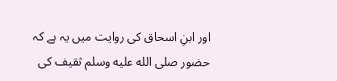اور ابنِ اسحاق کی روایت میں یہ ہے کہ حضور صلى الله عليه وسلم ثقیف کی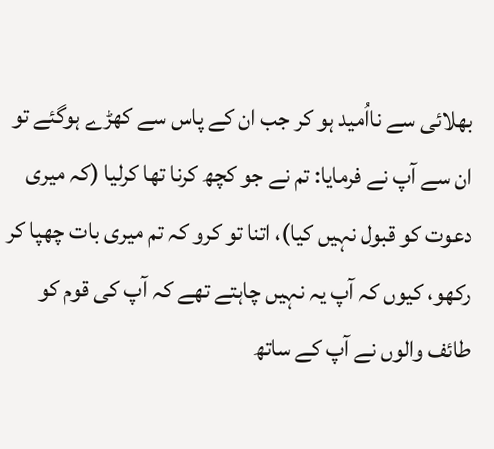بھلائی سے نااُمید ہو کر جب ان کے پاس سے کھڑے ہوگئے تو ان سے آپ نے فرمایا: تم نے جو کچھ کرنا تھا کرلیا (کہ میری دعوت کو قبول نہیں کیا)، اتنا تو کرو کہ تم میری بات چھپا کر رکھو، کیوں کہ آپ یہ نہیں چاہتے تھے کہ آپ کی قوم کو طائف والوں نے آپ کے ساتھ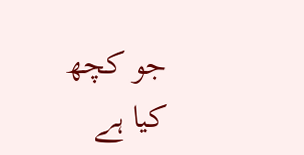جو کچھ کیا ہے